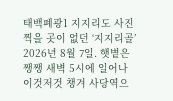태백폐광1 지지리도 사진 찍을 곳이 없던 ‘지지리골’ 2026년 8월 7일. 햇볕은 쨍쨍 새벽 5시에 일어나 이것저것 챙겨 사당역으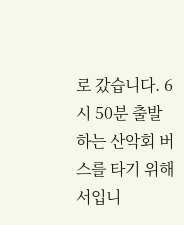로 갔습니다. 6시 50분 출발하는 산악회 버스를 타기 위해서입니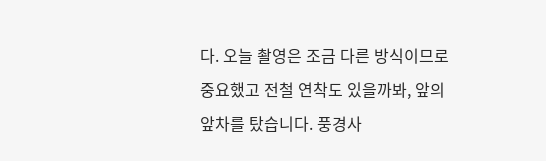다. 오늘 촬영은 조금 다른 방식이므로 중요했고 전철 연착도 있을까봐, 앞의 앞차를 탔습니다. 풍경사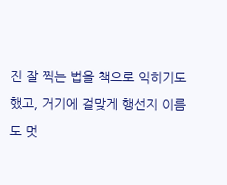진 잘 찍는 법을 책으로 익히기도 했고, 거기에 걸맞게 행선지 이름도 멋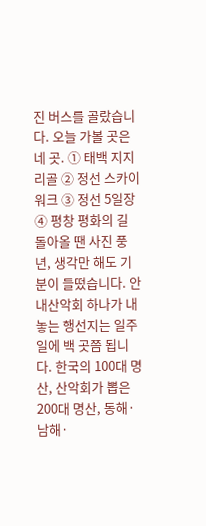진 버스를 골랐습니다. 오늘 가볼 곳은 네 곳. ① 태백 지지리골 ② 정선 스카이워크 ③ 정선 5일장 ④ 평창 평화의 길 돌아올 땐 사진 풍년, 생각만 해도 기분이 들떴습니다. 안내산악회 하나가 내놓는 행선지는 일주일에 백 곳쯤 됩니다. 한국의 100대 명산, 산악회가 뽑은 200대 명산, 동해·남해·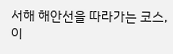서해 해안선을 따라가는 코스, 이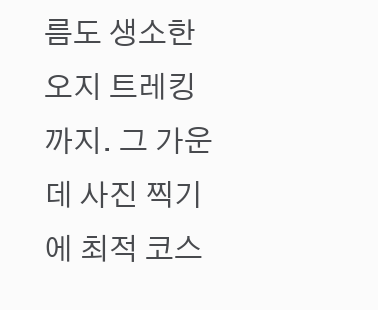름도 생소한 오지 트레킹까지. 그 가운데 사진 찍기에 최적 코스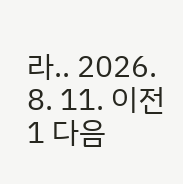라.. 2026. 8. 11. 이전 1 다음